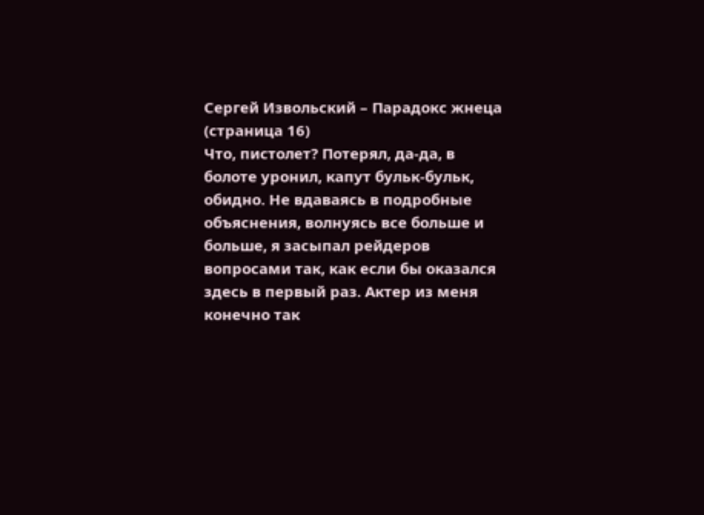Сергей Извольский – Парадокс жнеца (страница 16)
Что, пистолет? Потерял, да-да, в болоте уронил, капут бульк-бульк, обидно. Не вдаваясь в подробные объяснения, волнуясь все больше и больше, я засыпал рейдеров вопросами так, как если бы оказался здесь в первый раз. Актер из меня конечно так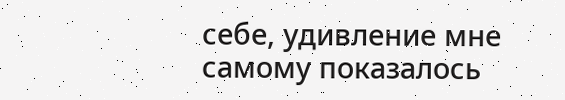себе, удивление мне самому показалось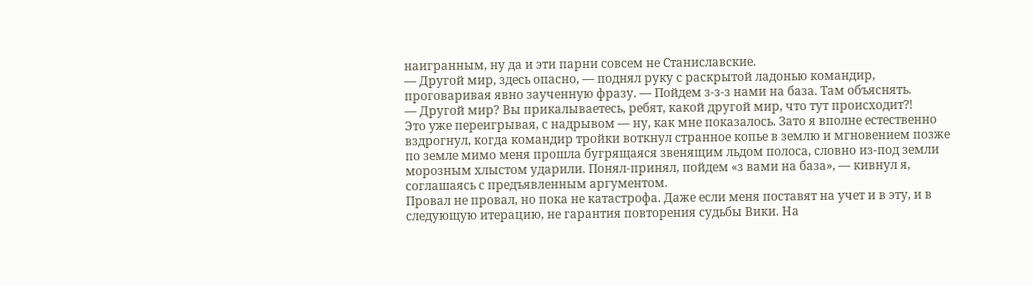наигранным, ну да и эти парни совсем не Станиславские.
— Другой мир, здесь опасно, — поднял руку с раскрытой ладонью командир, проговаривая явно заученную фразу. — Пойдем з-з-з нами на база. Там объяснять.
— Другой мир? Вы прикалываетесь, ребят, какой другой мир, что тут происходит⁈
Это уже переигрывая, с надрывом — ну, как мне показалось. Зато я вполне естественно вздрогнул, когда командир тройки воткнул странное копье в землю и мгновением позже по земле мимо меня прошла бугрящаяся звенящим льдом полоса, словно из-под земли морозным хлыстом ударили. Понял-принял, пойдем «з вами на база», — кивнул я, соглашаясь с предъявленным аргументом.
Провал не провал, но пока не катастрофа. Даже если меня поставят на учет и в эту, и в следующую итерацию, не гарантия повторения судьбы Вики. На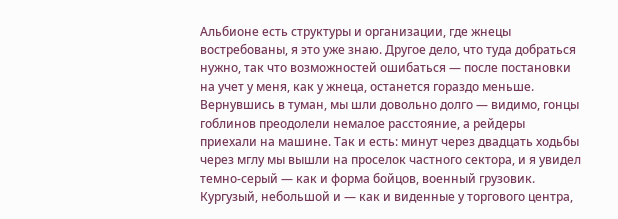Альбионе есть структуры и организации, где жнецы востребованы, я это уже знаю. Другое дело, что туда добраться нужно, так что возможностей ошибаться — после постановки на учет у меня, как у жнеца, останется гораздо меньше.
Вернувшись в туман, мы шли довольно долго — видимо, гонцы гоблинов преодолели немалое расстояние, а рейдеры приехали на машине. Так и есть: минут через двадцать ходьбы через мглу мы вышли на проселок частного сектора, и я увидел темно-серый — как и форма бойцов, военный грузовик. Кургузый, небольшой и — как и виденные у торгового центра,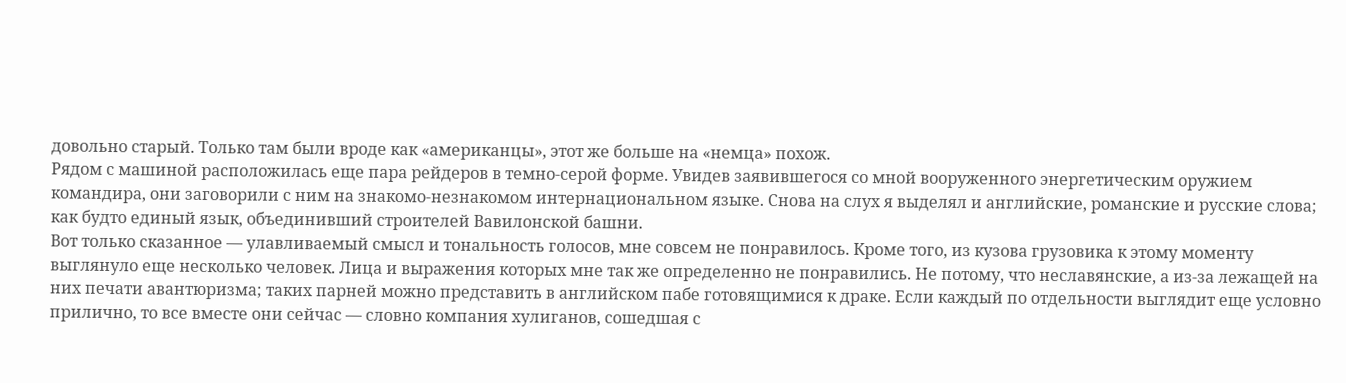довольно старый. Только там были вроде как «американцы», этот же больше на «немца» похож.
Рядом с машиной расположилась еще пара рейдеров в темно-серой форме. Увидев заявившегося со мной вооруженного энергетическим оружием командира, они заговорили с ним на знакомо-незнакомом интернациональном языке. Снова на слух я выделял и английские, романские и русские слова; как будто единый язык, объединивший строителей Вавилонской башни.
Вот только сказанное — улавливаемый смысл и тональность голосов, мне совсем не понравилось. Кроме того, из кузова грузовика к этому моменту выглянуло еще несколько человек. Лица и выражения которых мне так же определенно не понравились. Не потому, что неславянские, а из-за лежащей на них печати авантюризма; таких парней можно представить в английском пабе готовящимися к драке. Если каждый по отдельности выглядит еще условно прилично, то все вместе они сейчас — словно компания хулиганов, сошедшая с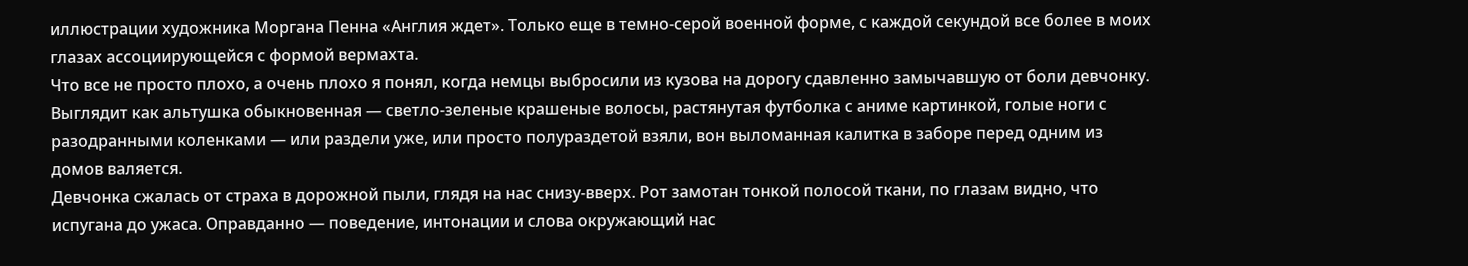иллюстрации художника Моргана Пенна «Англия ждет». Только еще в темно-серой военной форме, с каждой секундой все более в моих глазах ассоциирующейся с формой вермахта.
Что все не просто плохо, а очень плохо я понял, когда немцы выбросили из кузова на дорогу сдавленно замычавшую от боли девчонку. Выглядит как альтушка обыкновенная — светло-зеленые крашеные волосы, растянутая футболка с аниме картинкой, голые ноги с разодранными коленками — или раздели уже, или просто полураздетой взяли, вон выломанная калитка в заборе перед одним из домов валяется.
Девчонка сжалась от страха в дорожной пыли, глядя на нас снизу-вверх. Рот замотан тонкой полосой ткани, по глазам видно, что испугана до ужаса. Оправданно — поведение, интонации и слова окружающий нас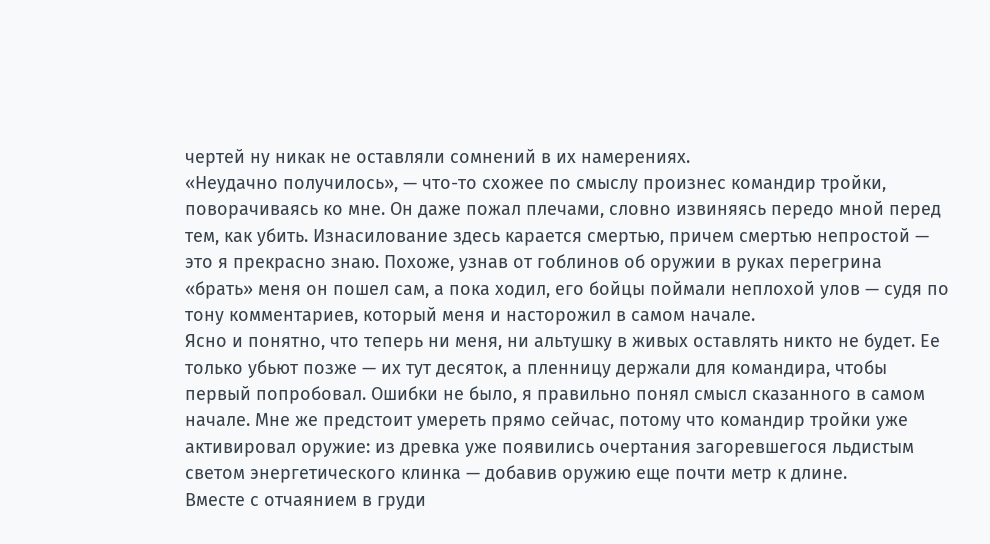чертей ну никак не оставляли сомнений в их намерениях.
«Неудачно получилось», — что-то схожее по смыслу произнес командир тройки, поворачиваясь ко мне. Он даже пожал плечами, словно извиняясь передо мной перед тем, как убить. Изнасилование здесь карается смертью, причем смертью непростой — это я прекрасно знаю. Похоже, узнав от гоблинов об оружии в руках перегрина «брать» меня он пошел сам, а пока ходил, его бойцы поймали неплохой улов — судя по тону комментариев, который меня и насторожил в самом начале.
Ясно и понятно, что теперь ни меня, ни альтушку в живых оставлять никто не будет. Ее только убьют позже — их тут десяток, а пленницу держали для командира, чтобы первый попробовал. Ошибки не было, я правильно понял смысл сказанного в самом начале. Мне же предстоит умереть прямо сейчас, потому что командир тройки уже активировал оружие: из древка уже появились очертания загоревшегося льдистым светом энергетического клинка — добавив оружию еще почти метр к длине.
Вместе с отчаянием в груди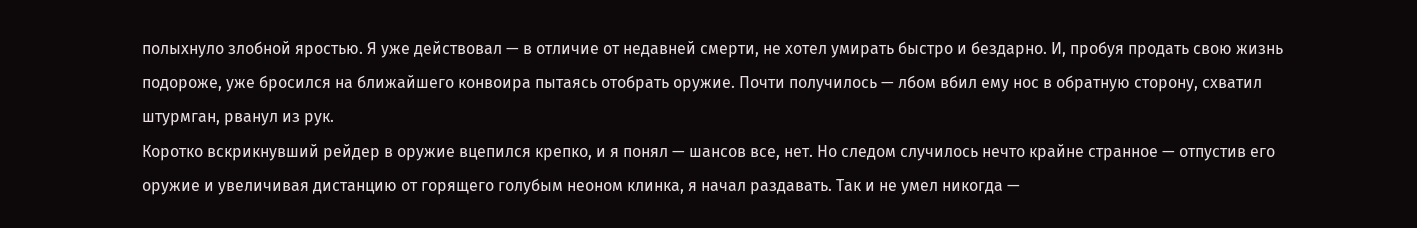полыхнуло злобной яростью. Я уже действовал — в отличие от недавней смерти, не хотел умирать быстро и бездарно. И, пробуя продать свою жизнь подороже, уже бросился на ближайшего конвоира пытаясь отобрать оружие. Почти получилось — лбом вбил ему нос в обратную сторону, схватил штурмган, рванул из рук.
Коротко вскрикнувший рейдер в оружие вцепился крепко, и я понял — шансов все, нет. Но следом случилось нечто крайне странное — отпустив его оружие и увеличивая дистанцию от горящего голубым неоном клинка, я начал раздавать. Так и не умел никогда —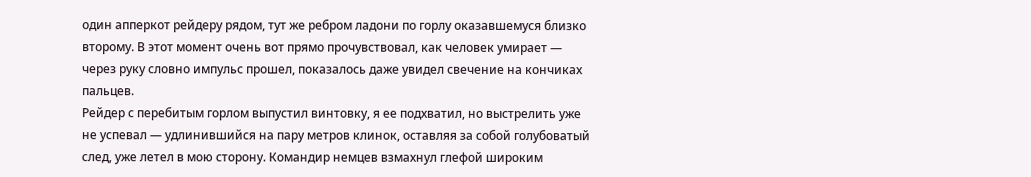один апперкот рейдеру рядом, тут же ребром ладони по горлу оказавшемуся близко второму. В этот момент очень вот прямо прочувствовал, как человек умирает — через руку словно импульс прошел, показалось даже увидел свечение на кончиках пальцев.
Рейдер с перебитым горлом выпустил винтовку, я ее подхватил, но выстрелить уже не успевал — удлинившийся на пару метров клинок, оставляя за собой голубоватый след, уже летел в мою сторону. Командир немцев взмахнул глефой широким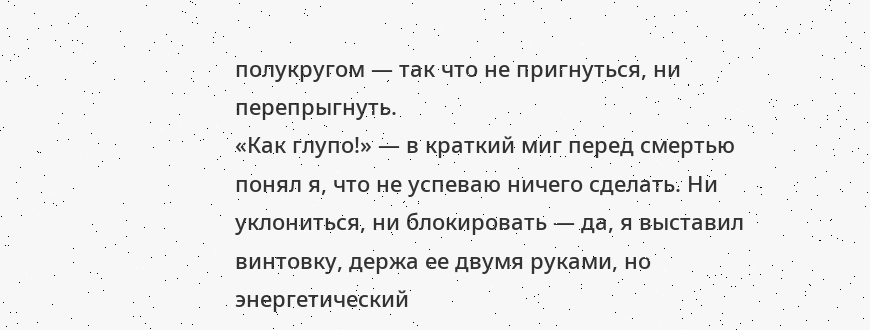полукругом — так что не пригнуться, ни перепрыгнуть.
«Как глупо!» — в краткий миг перед смертью понял я, что не успеваю ничего сделать. Ни уклониться, ни блокировать — да, я выставил винтовку, держа ее двумя руками, но энергетический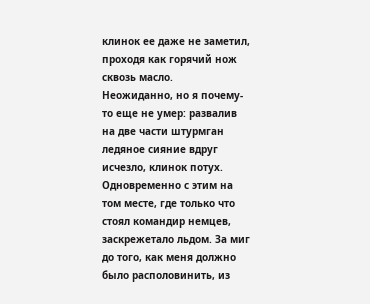клинок ее даже не заметил, проходя как горячий нож сквозь масло.
Неожиданно, но я почему-то еще не умер: развалив на две части штурмган ледяное сияние вдруг исчезло, клинок потух. Одновременно с этим на том месте, где только что стоял командир немцев, заскрежетало льдом. За миг до того, как меня должно было располовинить, из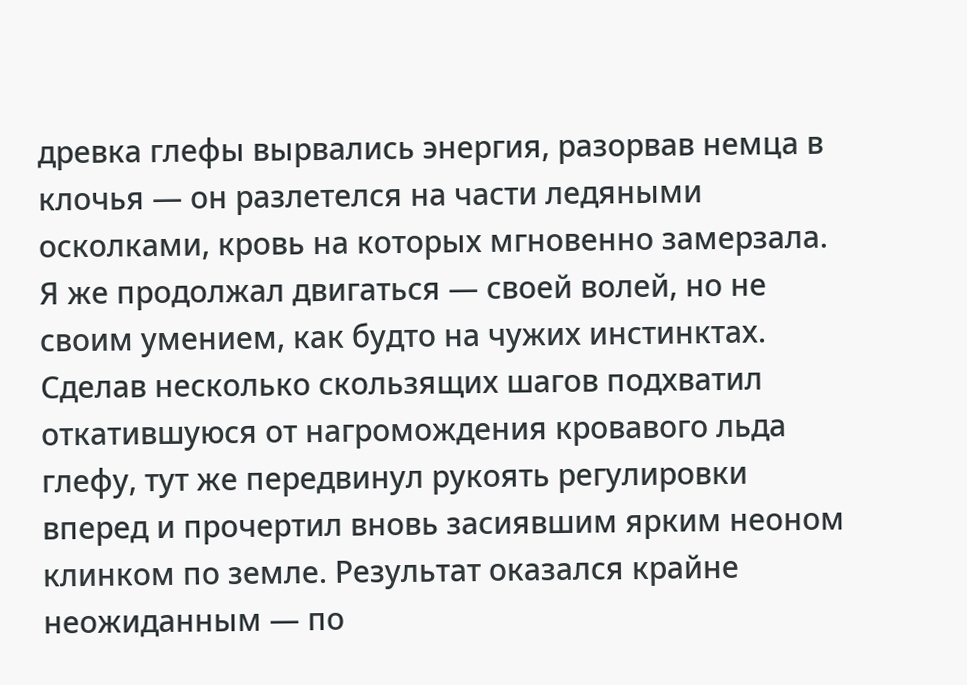древка глефы вырвались энергия, разорвав немца в клочья — он разлетелся на части ледяными осколками, кровь на которых мгновенно замерзала.
Я же продолжал двигаться — своей волей, но не своим умением, как будто на чужих инстинктах. Сделав несколько скользящих шагов подхватил откатившуюся от нагромождения кровавого льда глефу, тут же передвинул рукоять регулировки вперед и прочертил вновь засиявшим ярким неоном клинком по земле. Результат оказался крайне неожиданным — по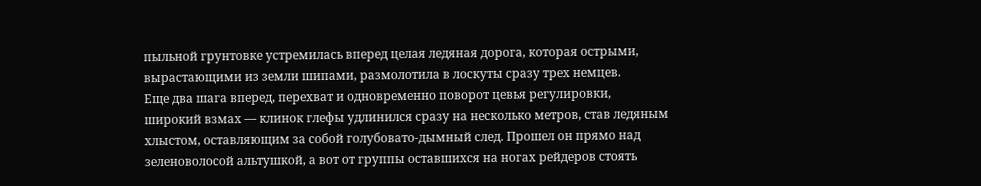пыльной грунтовке устремилась вперед целая ледяная дорога, которая острыми, вырастающими из земли шипами, размолотила в лоскуты сразу трех немцев.
Еще два шага вперед, перехват и одновременно поворот цевья регулировки, широкий взмах — клинок глефы удлинился сразу на несколько метров, став ледяным хлыстом, оставляющим за собой голубовато-дымный след. Прошел он прямо над зеленоволосой альтушкой, а вот от группы оставшихся на ногах рейдеров стоять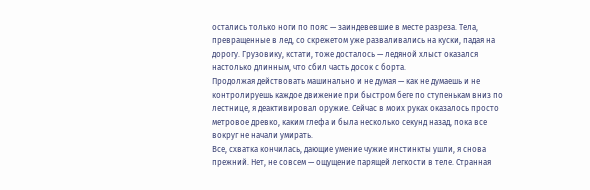остались только ноги по пояс — заиндевевшие в месте разреза. Тела, превращенные в лед, со скрежетом уже разваливались на куски, падая на дорогу. Грузовику, кстати, тоже досталось — ледяной хлыст оказался настолько длинным, что сбил часть досок с борта.
Продолжая действовать машинально и не думая — как не думаешь и не контролируешь каждое движение при быстром беге по ступенькам вниз по лестнице, я деактивировал оружие. Сейчас в моих руках оказалось просто метровое древко, каким глефа и была несколько секунд назад, пока все вокруг не начали умирать.
Все, схватка кончилась, дающие умение чужие инстинкты ушли, я снова прежний. Нет, не совсем — ощущение парящей легкости в теле. Странная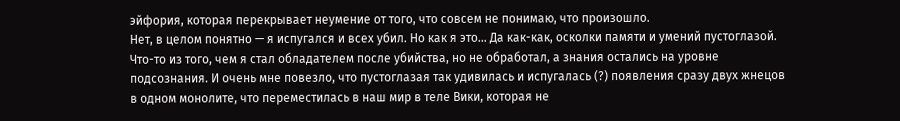эйфория, которая перекрывает неумение от того, что совсем не понимаю, что произошло.
Нет, в целом понятно — я испугался и всех убил. Но как я это… Да как-как, осколки памяти и умений пустоглазой. Что-то из того, чем я стал обладателем после убийства, но не обработал, а знания остались на уровне подсознания. И очень мне повезло, что пустоглазая так удивилась и испугалась (?) появления сразу двух жнецов в одном монолите, что переместилась в наш мир в теле Вики, которая не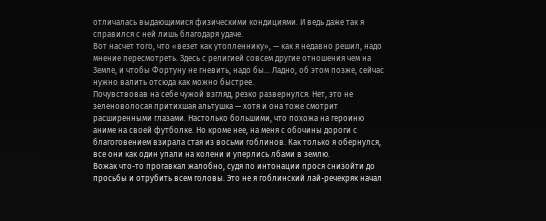отличалась выдающимися физическими кондициями. И ведь даже так я справился с ней лишь благодаря удаче.
Вот насчет того, что «везет как утопленнику», — как я недавно решил, надо мнение пересмотреть. Здесь с религией совсем другие отношения чем на Земле, и чтобы Фортуну не гневить, надо бы… Ладно, об этом позже, сейчас нужно валить отсюда как можно быстрее.
Почувствовав на себе чужой взгляд, резко развернулся. Нет, это не зеленоволосая притихшая альтушка — хотя и она тоже смотрит расширенными глазами. Настолько большими, что похожа на героиню аниме на своей футболке. Но кроме нее, на меня с обочины дороги с благоговением взирала стая из восьми гоблинов. Как только я обернулся, все они как один упали на колени и уперлись лбами в землю.
Вожак что-то прогавкал жалобно, судя по интонации прося снизойти до просьбы и отрубить всем головы. Это не я гоблинский лай-речекряк начал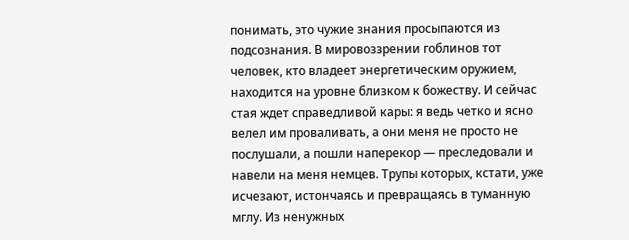понимать, это чужие знания просыпаются из подсознания. В мировоззрении гоблинов тот человек, кто владеет энергетическим оружием, находится на уровне близком к божеству. И сейчас стая ждет справедливой кары: я ведь четко и ясно велел им проваливать, а они меня не просто не послушали, а пошли наперекор — преследовали и навели на меня немцев. Трупы которых, кстати, уже исчезают, истончаясь и превращаясь в туманную мглу. Из ненужных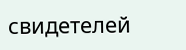свидетелей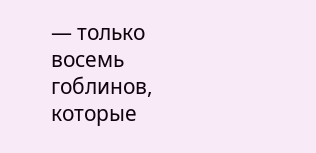— только восемь гоблинов, которые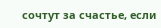сочтут за счастье, если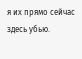я их прямо сейчас здесь убью.